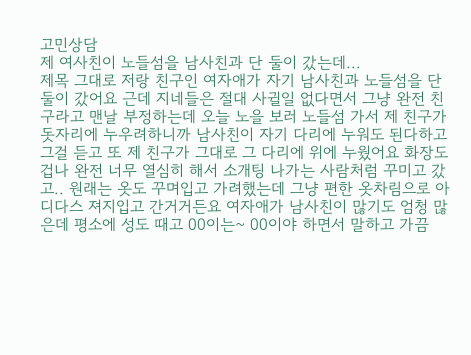고민상담
제 여사친이 노들섬을 남사친과 단 둘이 갔는데...
제목 그대로 저랑 친구인 여자애가 자기 남사친과 노들섬을 단 둘이 갔어요 근데 지네들은 절대 사귈일 없다면서 그냥 완전 친구라고 맨날 부정하는데 오늘 노을 보러 노들섬 가서 제 친구가 돗자리에 누우려하니까 남사친이 자기 다리에 누워도 된다하고 그걸 듣고 또 제 친구가 그대로 그 다리에 위에 누웠어요 화장도 겁나 완전 너무 열심히 해서 소개팅 나가는 사람처럼 꾸미고 갔고.. 원래는 옷도 꾸며입고 가려했는데 그냥 편한 옷차림으로 아디다스 져지입고 간거거든요 여자애가 남사친이 많기도 엄청 많은데 평소에 성도 때고 00이는~ 00이야 하면서 말하고 가끔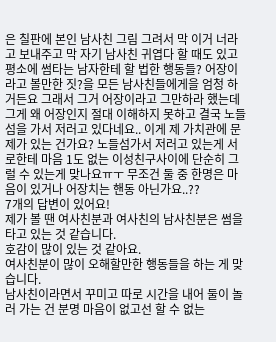은 칠판에 본인 남사친 그림 그려서 막 이거 너라고 보내주고 막 자기 남사친 귀엽다 할 때도 있고 평소에 썸타는 남자한테 할 법한 행동들? 어장이라고 볼만한 짓?을 모든 남사친들에게을 엄청 하거든요 그래서 그거 어장이라고 그만하라 했는데 그게 왜 어장인지 절대 이해하지 못하고 결국 노들섬을 가서 저러고 있다네요.. 이게 제 가치관에 문제가 있는 건가요? 노들섬가서 저러고 있는게 서로한테 마음 1도 없는 이성친구사이에 단순히 그럴 수 있는게 맞나요ㅠㅜ 무조건 둘 중 한명은 마음이 있거나 어장치는 핸동 아닌가요..??
7개의 답변이 있어요!
제가 볼 땐 여사친분과 여사친의 남사친분은 썸을 타고 있는 것 같습니다.
호감이 많이 있는 것 같아요.
여사친분이 많이 오해할만한 행동들을 하는 게 맞습니다.
남사친이라면서 꾸미고 따로 시간을 내어 둘이 놀러 가는 건 분명 마음이 없고선 할 수 없는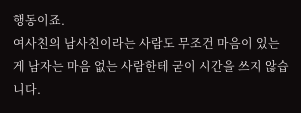행동이죠.
여사친의 남사친이라는 사람도 무조건 마음이 있는게 남자는 마음 없는 사람한테 굳이 시간을 쓰지 않습니다.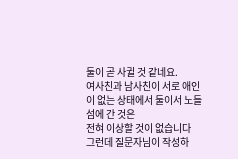둘이 곧 사귈 것 같네요.
여사친과 남사친이 서로 애인이 없는 상태에서 둘이서 노들섬에 간 것은
전혀 이상할 것이 없습니다
그런데 질문자님이 작성하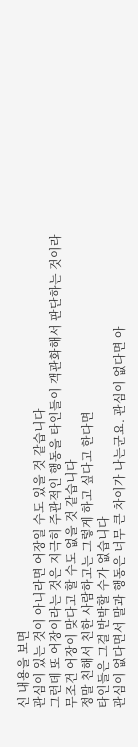신 내용을 보면
관심이 있는 것이 아니라면 어장일 수도 있을 것 같습니다
그런데 또 어장이라는 것은 지극히 주관적인 행동을 타인들이 객관화해서 판단하는 것이라
무조건 어장이 맞다고 할 수도 없을 것 같습니다
정말 친해서 친한 사람하고는 그렇게 하고 싶다고 한다면
타인들은 그걸 반박할 수가 없습니다
관심이 없다면서 말과 행동은 너무 큰 차이가 나는군요. 관심이 없다면 아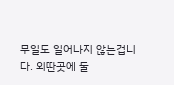무일도 일어나지 않는겁니다. 외딴곳에 둘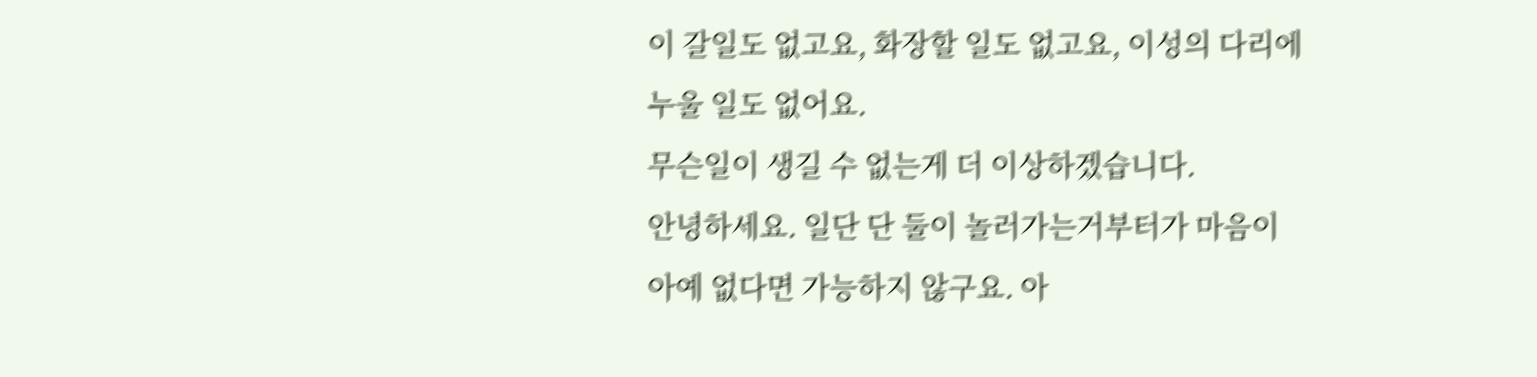이 갈일도 없고요, 화장할 일도 없고요, 이성의 다리에 누울 일도 없어요.
무슨일이 생길 수 없는게 더 이상하겠습니다.
안녕하세요. 일단 단 둘이 놀러가는거부터가 마음이 아예 없다면 가능하지 않구요. 아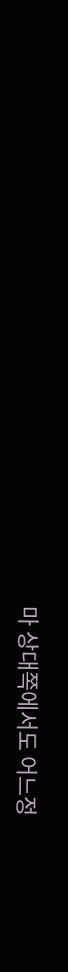마 상대쪽에서도 어느정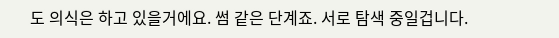도 의식은 하고 있을거에요. 썸 같은 단계죠. 서로 탐색 중일겁니다.